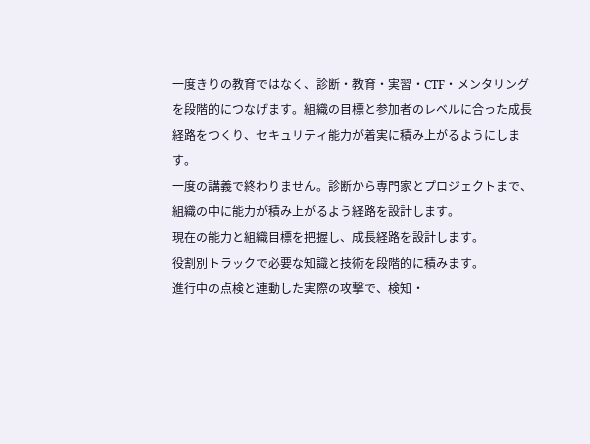一度きりの教育ではなく、診断・教育・実習・CTF・メンタリングを段階的につなげます。組織の目標と参加者のレベルに合った成長経路をつくり、セキュリティ能力が着実に積み上がるようにします。
一度の講義で終わりません。診断から専門家とプロジェクトまで、組織の中に能力が積み上がるよう経路を設計します。
現在の能力と組織目標を把握し、成長経路を設計します。
役割別トラックで必要な知識と技術を段階的に積みます。
進行中の点検と連動した実際の攻撃で、検知・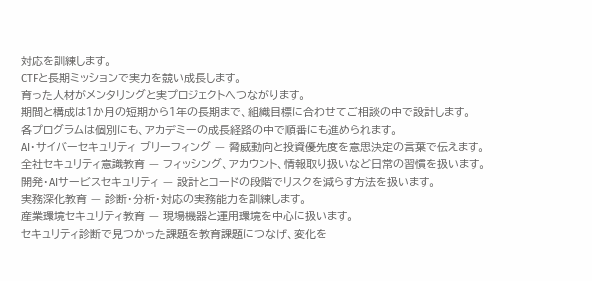対応を訓練します。
CTFと長期ミッションで実力を競い成長します。
育った人材がメンタリングと実プロジェクトへつながります。
期間と構成は1か月の短期から1年の長期まで、組織目標に合わせてご相談の中で設計します。
各プログラムは個別にも、アカデミーの成長経路の中で順番にも進められます。
AI・サイバーセキュリティ ブリーフィング — 脅威動向と投資優先度を意思決定の言葉で伝えます。
全社セキュリティ意識教育 — フィッシング、アカウント、情報取り扱いなど日常の習慣を扱います。
開発・AIサービスセキュリティ — 設計とコードの段階でリスクを減らす方法を扱います。
実務深化教育 — 診断・分析・対応の実務能力を訓練します。
産業環境セキュリティ教育 — 現場機器と運用環境を中心に扱います。
セキュリティ診断で見つかった課題を教育課題につなげ、変化を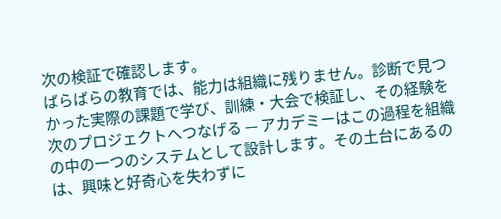次の検証で確認します。
ばらばらの教育では、能力は組織に残りません。診断で見つかった実際の課題で学び、訓練・大会で検証し、その経験を次のプロジェクトへつなげる — アカデミーはこの過程を組織の中の一つのシステムとして設計します。その土台にあるのは、興味と好奇心を失わずに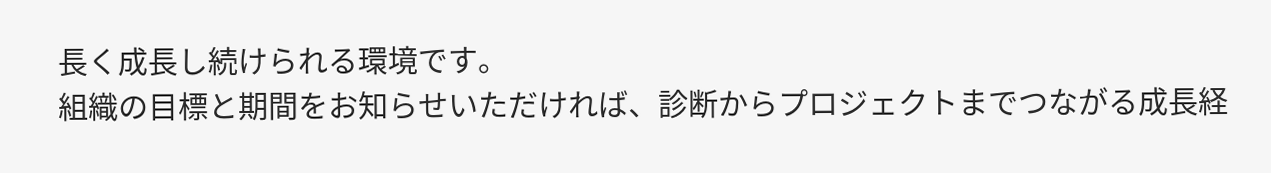長く成長し続けられる環境です。
組織の目標と期間をお知らせいただければ、診断からプロジェクトまでつながる成長経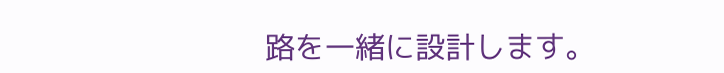路を一緒に設計します。